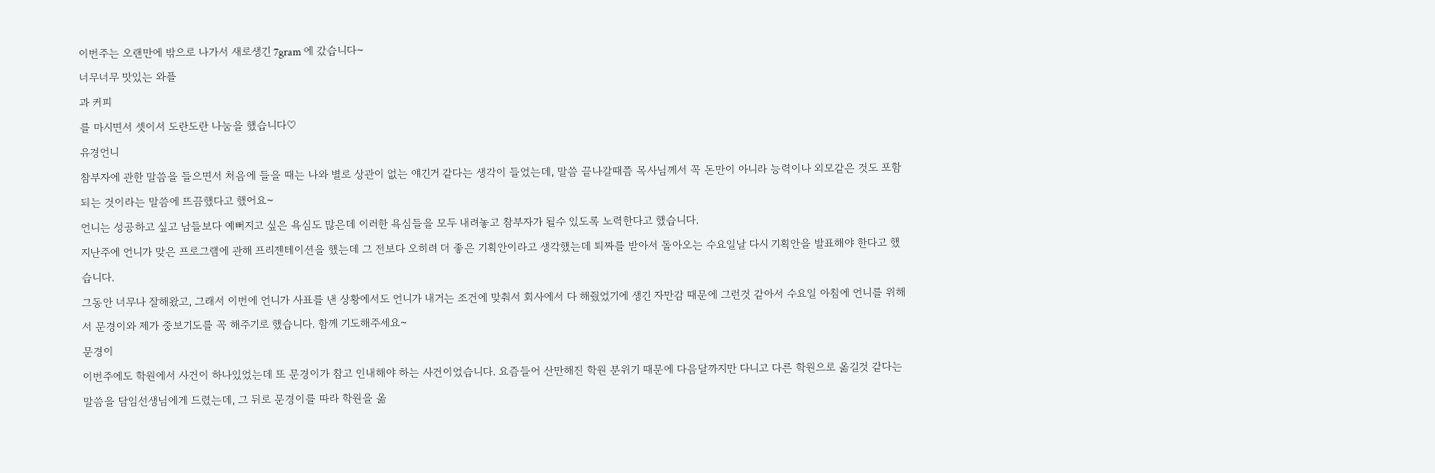이번주는 오랜만에 밖으로 나가서 새로생긴 7gram 에 갔습니다~
너무너무 맛있는 와플
과 커피
를 마시면서 셋이서 도란도란 나눔을 했습니다♡
유경언니
참부자에 관한 말씀을 들으면서 처음에 들을 때는 나와 별로 상관이 없는 얘긴거 같다는 생각이 들었는데, 말씀 끝나갈때쯤 목사님께서 꼭 돈만이 아니라 능력이나 외모같은 것도 포함되는 것이라는 말씀에 뜨끔했다고 했어요~
언니는 성공하고 싶고 남들보다 예뻐지고 싶은 욕심도 많은데 이러한 욕심들을 모두 내려놓고 참부자가 될수 있도록 노력한다고 했습니다.
지난주에 언니가 맞은 프로그램에 관해 프리젠테이션을 했는데 그 전보다 오히려 더 좋은 기획안이라고 생각했는데 퇴짜를 받아서 돌아오는 수요일날 다시 기획안을 발표해야 한다고 했습니다.
그동안 너무나 잘해왔고, 그래서 이번에 언니가 사표를 낸 상황에서도 언니가 내거는 조건에 맞춰서 회사에서 다 해줬었기에 생긴 자만감 때문에 그런것 같아서 수요일 아침에 언니를 위해서 문경이와 제가 중보기도를 꼭 해주기로 했습니다. 함께 기도해주세요~
문경이
이번주에도 학원에서 사건이 하나있었는데 또 문경이가 참고 인내해야 하는 사건이었습니다. 요즘들어 산만해진 학원 분위기 때문에 다음달까지만 다니고 다른 학원으로 옮길것 같다는 말씀을 담임선생님에게 드렸는데, 그 뒤로 문경이를 따라 학원을 옮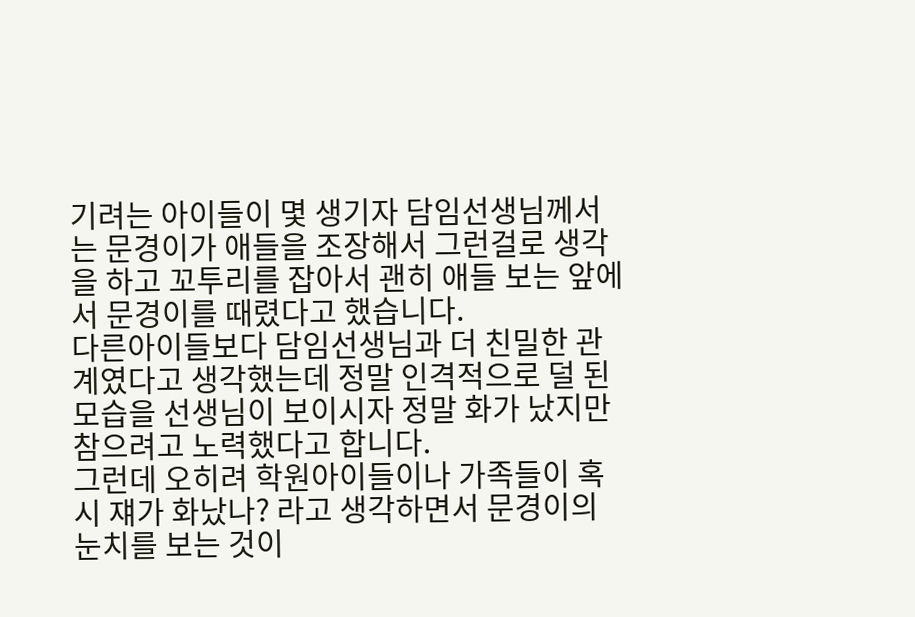기려는 아이들이 몇 생기자 담임선생님께서는 문경이가 애들을 조장해서 그런걸로 생각을 하고 꼬투리를 잡아서 괜히 애들 보는 앞에서 문경이를 때렸다고 했습니다.
다른아이들보다 담임선생님과 더 친밀한 관계였다고 생각했는데 정말 인격적으로 덜 된 모습을 선생님이 보이시자 정말 화가 났지만 참으려고 노력했다고 합니다.
그런데 오히려 학원아이들이나 가족들이 혹시 쟤가 화났나? 라고 생각하면서 문경이의 눈치를 보는 것이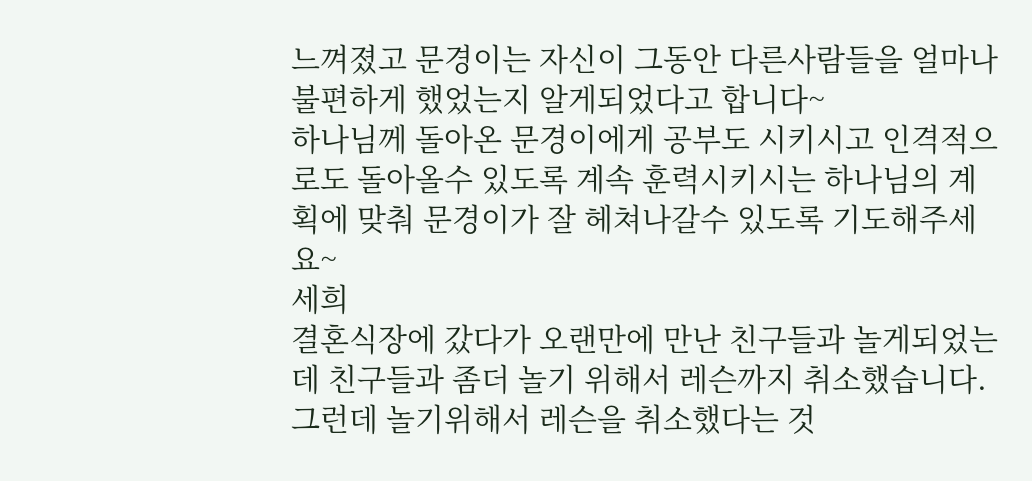느껴졌고 문경이는 자신이 그동안 다른사람들을 얼마나 불편하게 했었는지 알게되었다고 합니다~
하나님께 돌아온 문경이에게 공부도 시키시고 인격적으로도 돌아올수 있도록 계속 훈력시키시는 하나님의 계획에 맞춰 문경이가 잘 헤쳐나갈수 있도록 기도해주세요~
세희
결혼식장에 갔다가 오랜만에 만난 친구들과 놀게되었는데 친구들과 좀더 놀기 위해서 레슨까지 취소했습니다.그런데 놀기위해서 레슨을 취소했다는 것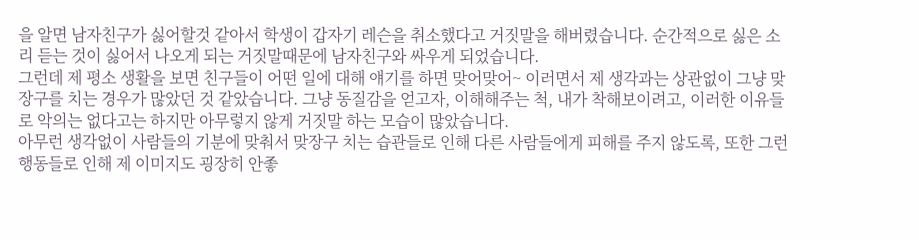을 알면 남자친구가 싫어할것 같아서 학생이 갑자기 레슨을 취소했다고 거짓말을 해버렸습니다. 순간적으로 싫은 소리 듣는 것이 싫어서 나오게 되는 거짓말때문에 남자친구와 싸우게 되었습니다.
그런데 제 평소 생활을 보면 친구들이 어떤 일에 대해 얘기를 하면 맞어맞어~ 이러면서 제 생각과는 상관없이 그냥 맞장구를 치는 경우가 많았던 것 같았습니다. 그냥 동질감을 얻고자, 이해해주는 척, 내가 착해보이려고, 이러한 이유들로 악의는 없다고는 하지만 아무렇지 않게 거짓말 하는 모습이 많았습니다.
아무런 생각없이 사람들의 기분에 맞춰서 맞장구 치는 습관들로 인해 다른 사람들에게 피해를 주지 않도록, 또한 그런 행동들로 인해 제 이미지도 굉장히 안좋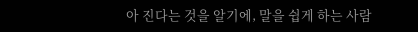아 진다는 것을 알기에, 말을 쉽게 하는 사람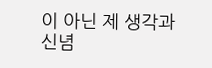이 아닌 제 생각과 신념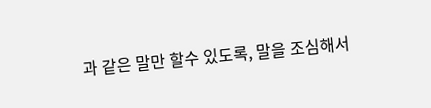과 같은 말만 할수 있도록, 말을 조심해서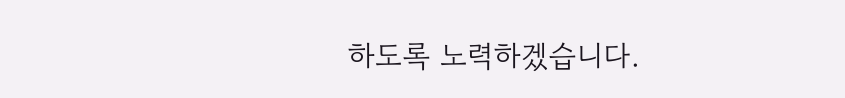하도록 노력하겠습니다.